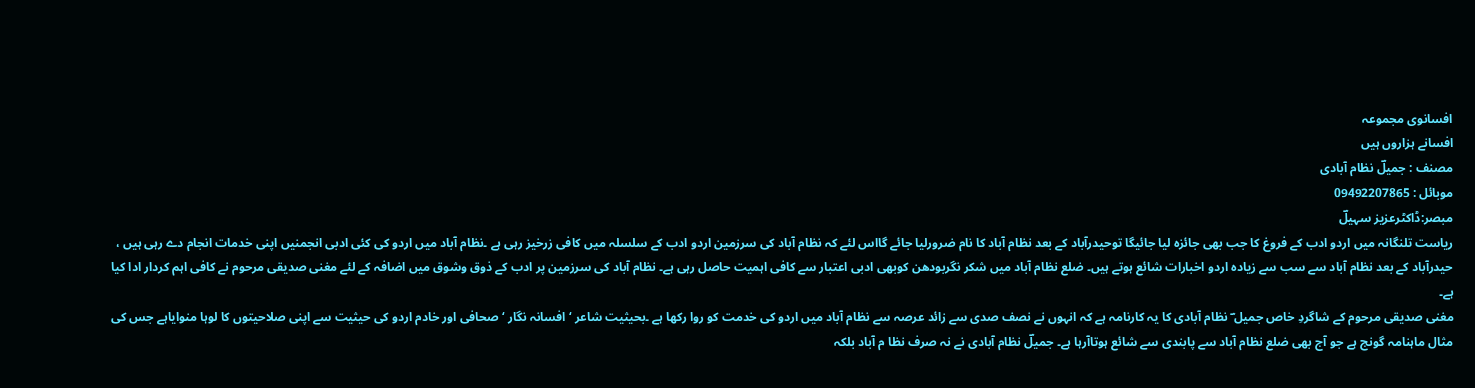افسانوی مجموعہ
افسانے ہزاروں ہیں
مصنف : جمیلؔ نظام آبادی
موبائل : 09492207865
مبصر:ڈاکٹرعزیز سہیلؔ
ریاست تلنگانہ میں اردو ادب کے فروغ کا جب بھی جائزہ لیا جائیگا توحیدرآباد کے بعد نظام آباد کا نام ضرورلیا جائے گااس لئے کہ نظام آباد کی سرزمین اردو ادب کے سلسلہ میں کافی زرخیز رہی ہے ۔نظام آباد میں اردو کی کئی ادبی انجمنیں اپنی خدمات انجام دے رہی ہیں ، حیدرآباد کے بعد نظام آباد سے سب سے زیادہ اردو اخبارات شائع ہوتے ہیں۔ ضلع نظام آباد میں شکر نگربودھن کوبھی ادبی اعتبار سے کافی اہمیت حاصل رہی ہے۔ نظام آباد کی سرزمین پر ادب کے ذوق وشوق میں اضافہ کے لئے مغنی صدیقی مرحوم نے کافی اہم کردار ادا کیا ہے۔
مغنی صدیقی مرحوم کے شاگردِ خاص جمیل ؔ نظام آبادی کا یہ کارنامہ ہے کہ انہوں نے نصف صدی سے زائد عرصہ سے نظام آباد میں اردو کی خدمت کو روا رکھا ہے ۔بحیثیت شاعر ‘افسانہ نگار ‘صحافی اور خادم اردو کی حیثیت سے اپنی صلاحیتوں کا لوہا منوایاہے جس کی مثال ماہنامہ گونج ہے جو آج بھی ضلع نظام آباد سے پابندی سے شائع ہوتاآرہا ہے۔ جمیلؔ نظام آبادی نے نہ صرف نظا م آباد بلکہ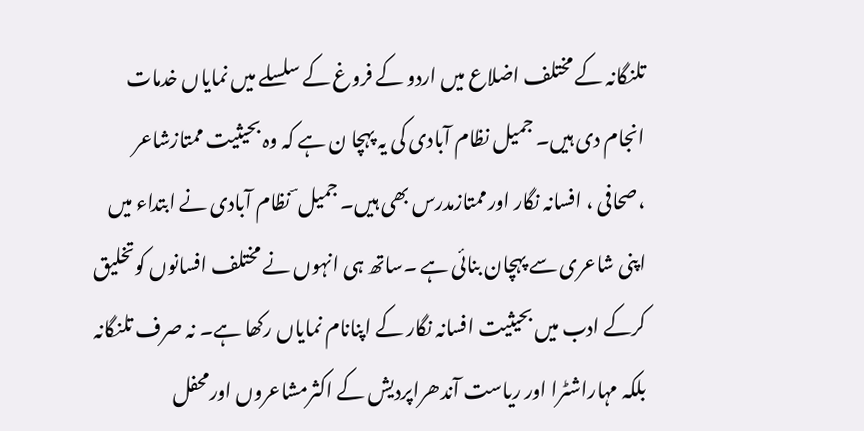تلنگانہ کے مختلف اضلاع میں اردو کے فروغ کے سلسلے میں نمایاں خدمات انجام دی ہیں۔ جمیل نظام آبادی کی یہ پہچا ن ہے کہ وہ بحیثیت ممتازشاعر ،صحافی ، افسانہ نگار اورممتازمدرس بھی ہیں۔ جمیل ؔ نظام آبادی نے ابتداء میں اپنی شاعری سے پہچان بنائی ہے ۔ساتھ ہی انہوں نے مختلف افسانوں کوتخلیق کرکے ادب میں بحیثیت افسانہ نگار کے اپنانام نمایاں رکھا ہے۔ نہ صرف تلنگانہ بلکہ مہاراشٹرا اور ریاست آندھراپردیش کے اکثرمشاعروں اورمحفل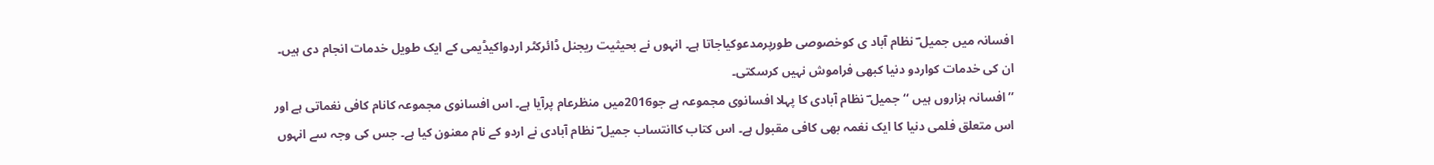افسانہ میں جمیل ؔ نظام آباد ی کوخصوصی طورپرمدعوکیاجاتا ہے۔ انہوں نے بحیثیت ریجنل ڈائرکٹر اردواکیڈیمی کے ایک طویل خدمات انجام دی ہیں۔ ان کی خدمات کواردو دنیا کبھی فراموش نہیں کرسکتی۔
’’افسانہ ہزاروں ہیں ‘‘جمیل ؔ نظام آبادی کا پہلا افسانوی مجموعہ ہے جو2016میں منظرعام پرآیا ہے۔ اس افسانوی مجموعہ کانام کافی نغماتی ہے اور اس متعلق فلمی دنیا کا ایک نغمہ بھی کافی مقبول ہے۔ اس کتاب کاانتساب جمیل ؔ نظام آبادی نے اردو کے نام معنون کیا ہے۔ جس کی وجہ سے انہوں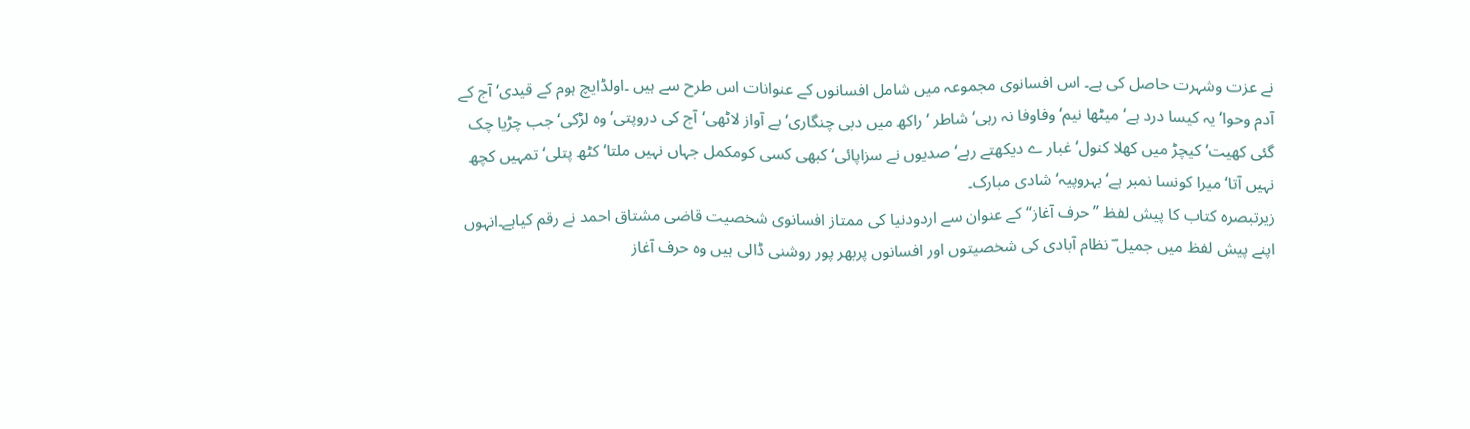نے عزت وشہرت حاصل کی ہے۔ اس افسانوی مجموعہ میں شامل افسانوں کے عنوانات اس طرح سے ہیں ۔اولڈایچ ہوم کے قیدی‘ آج کے آدم وحوا‘ یہ کیسا درد ہے‘ میٹھا نیم‘ وفاوفا نہ رہی‘ شاطر ‘ راکھ میں دبی چنگاری‘ بے آواز لاٹھی‘آج کی دروپتی‘ وہ لڑکی‘ جب چڑیا چک گئی کھیت‘ کیچڑ میں کھلا کنول‘ غبار ے دیکھتے رہے‘ صدیوں نے سزاپائی‘ کبھی کسی کومکمل جہاں نہیں ملتا‘ کٹھ پتلی‘ تمہیں کچھ نہیں آتا‘ میرا کونسا نمبر ہے‘ بہروپیہ‘ شادی مبارک۔
زیرتبصرہ کتاب کا پیش لفظ ’’حرف آغاز‘‘ کے عنوان سے اردودنیا کی ممتاز افسانوی شخصیت قاضی مشتاق احمد نے رقم کیاہے۔انہوں اپنے پیش لفظ میں جمیل ؔ نظام آبادی کی شخصیتوں اور افسانوں پربھر پور روشنی ڈالی ہیں وہ حرف آغاز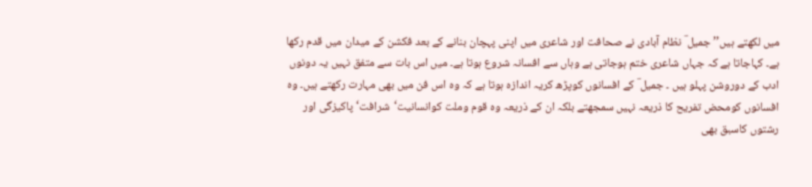میں لکھتے ہیں’’ جمیل ؔ نظام آبادی نے صحافت اور شاعری میں اپنی پہچان بنانے کے بعد فکشن کے میدان میں قدم رکھا ہے۔ کہاجاتا ہے کہ جہاں شاعری ختم ہوجاتی ہے وہاں سے افسانہ شروع ہوتا ہے۔ میں اس بات سے متفق نہیں یہ دونوں ادب کے دوروشن پہلو ہیں ۔ جمیل ؔ کے افسانوں کوپڑھ کریہ اندازہ ہوتا ہے کہ وہ اس فن میں بھی مہارت رکھتے ہیں۔ وہ افسانوں کومحض تفریح کا ذریعہ نہیں سمجھتے بلکہ ان کے ذریعہ وہ قوم وملت کوانسانیت‘شرافت‘پاکیزگی اور رشتوں کاسبق بھی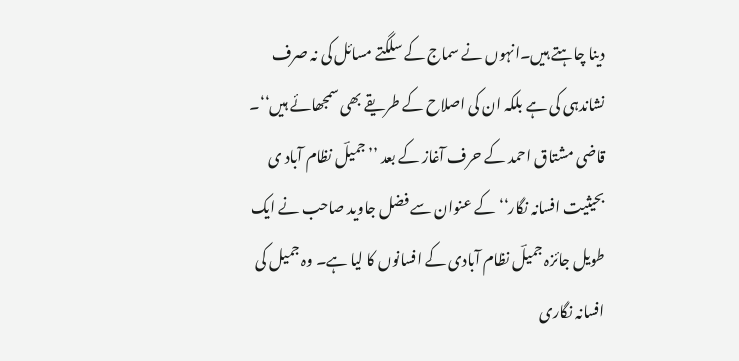دینا چاہتے ہیں۔انہوں نے سماج کے سلگتے مسائل کی نہ صرف نشاندہی کی ہے بلکہ ان کی اصلاح کے طریقے بھی سمجھائے ہیں‘‘۔
قاضی مشتاق احمد کے حرف آغاز کے بعد ’’جمیلؔ نظام آباد ی بحیثیت افسانہ نگار‘‘ کے عنوان سے فضل جاوید صاحب نے ایک طویل جائزہ جمیلؔ نظام آبادی کے افسانوں کا لیا ہے۔ وہ جمیل کی افسانہ نگاری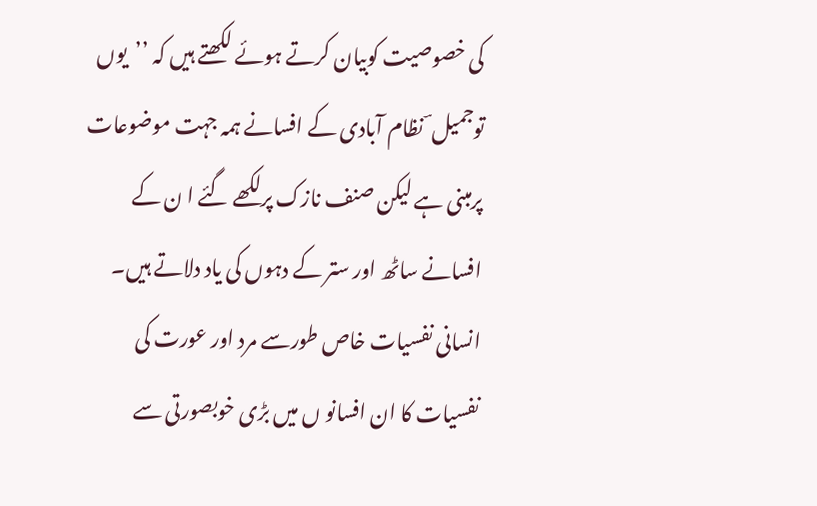کی خصوصیت کوبیان کرتے ہوئے لکھتے ہیں کہ ’’یوں توجمیل ؔ نظام آبادی کے افسانے ہمہ جہت موضوعات پرمبنی ہے لیکن صنف نازک پرلکھے گئے ا ن کے افسانے ساٹھ اور ستر کے دہوں کی یاد دلاتے ہیں۔ انسانی نفسیات خاص طورسے مرد اور عورت کی نفسیات کا ان افسانو ں میں بڑی خوبصورتی سے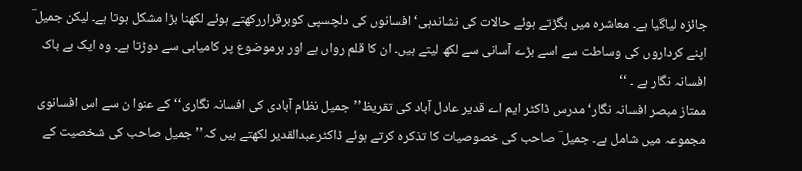جائزہ لیاگیا ہے۔ معاشرہ میں بگڑتے ہوئے حالات کی نشاندہی‘افسانوں کی دلچسپی کوبرقراررکھتے ہوئے لکھنا بڑا مشکل ہوتا ہے۔ لیکن جمیل ؔ اپنے کرداروں کی وساطت سے اسے بڑے آسانی سے لکھ لیتے ہیں۔ ان کا قلم رواں ہے اور ہرموضوع پر کامیابی سے دوڑتا ہے۔ وہ ایک بے باک افسانہ نگار ہے ۔ ‘‘
ممتاز مبصر افسانہ نگار‘مدرس ڈاکٹر ایم اے قدیر عادل آباد کی تقریظ’’جمیل نظام آبادی کی افسانہ نگاری‘‘ کے عنوا ن سے اس افسانوی مجموعہ میں شامل ہے۔ جمیل ؔ صاحب کی خصوصیات کا تذکرہ کرتے ہوئے ڈاکٹرعبدالقدیر لکھتے ہیں کہ’’ جمیل صاحب کی شخصیت کے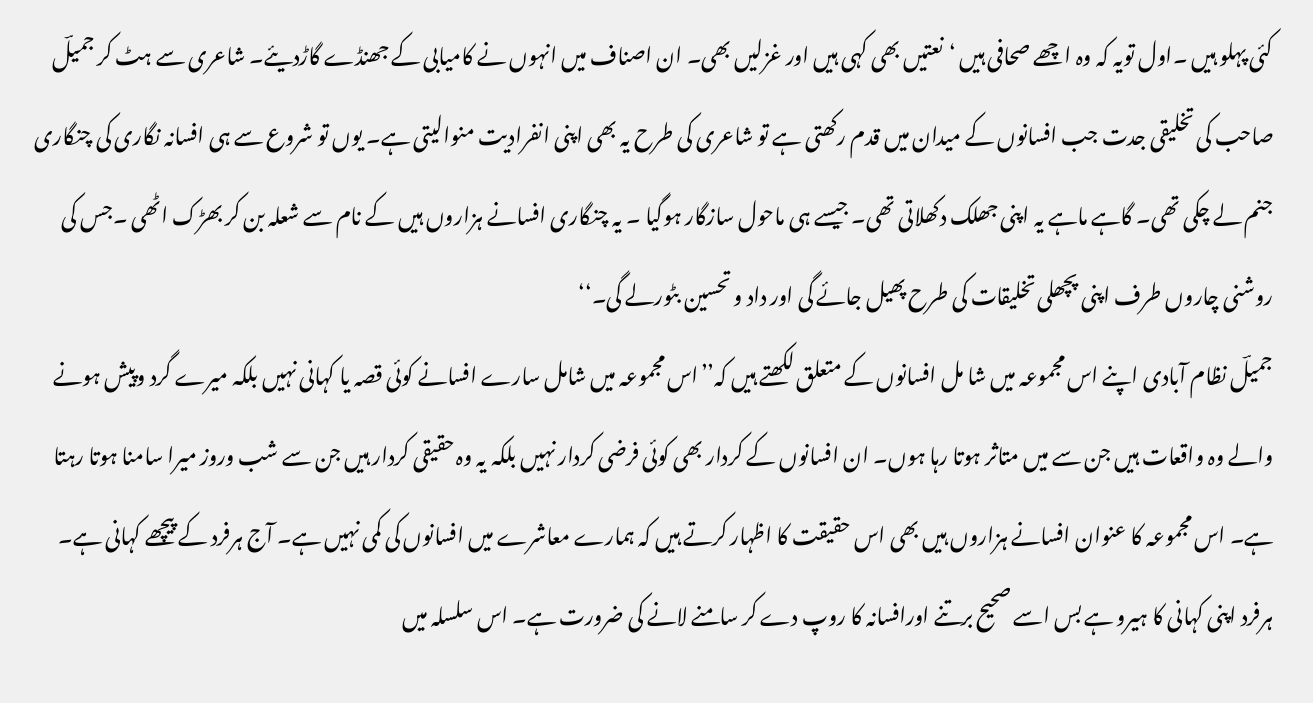کئی پہلو ہیں ۔اول تویہ کہ وہ اچھے صحافی ہیں ‘نعتیں بھی کہی ہیں اور غزلیں بھی۔ ان اصناف میں انہوں نے کامیابی کے جھنڈے گاڑدیئے۔ شاعری سے ہٹ کر جمیلؔ صاحب کی تخلیقی جدت جب افسانوں کے میدان میں قدم رکھتی ہے تو شاعری کی طرح یہ بھی اپنی انفرادیت منوالیتی ہے۔ یوں تو شروع سے ہی افسانہ نگاری کی چنگاری جنم لے چکی تھی۔ گاہے ماہے یہ اپنی جھلک دکھلاتی تھی۔ جیسے ہی ماحول سازگار ہوگیا ۔ یہ چنگاری افسانے ہزاروں ہیں کے نام سے شعلہ بن کر بھڑک اٹھی ۔جس کی روشنی چاروں طرف اپنی پچھلی تخلیقات کی طرح پھیل جائے گی اور داد و تحسین بٹورلے گی۔‘‘
جمیلؔ نظام آبادی اپنے اس مجموعہ میں شا مل افسانوں کے متعلق لکھتے ہیں کہ’’اس مجموعہ میں شامل سارے افسانے کوئی قصہ یا کہانی نہیں بلکہ میرے گرد وپیش ہونے والے وہ واقعات ہیں جن سے میں متاثر ہوتا رہا ہوں۔ ان افسانوں کے کردار بھی کوئی فرضی کردار نہیں بلکہ یہ وہ حقیقی کردار ہیں جن سے شب وروز میرا سامنا ہوتا رہتا ہے۔ اس مجموعہ کا عنوان افسانے ہزاروں ہیں بھی اس حقیقت کا اظہار کرتے ہیں کہ ہمارے معاشرے میں افسانوں کی کمی نہیں ہے۔ آج ہرفرد کے پیچھے کہانی ہے۔ ہرفرد اپنی کہانی کا ہیرو ہے بس اسے صحیح برتنے اورافسانہ کا روپ دے کر سامنے لانے کی ضرورت ہے۔ اس سلسلہ میں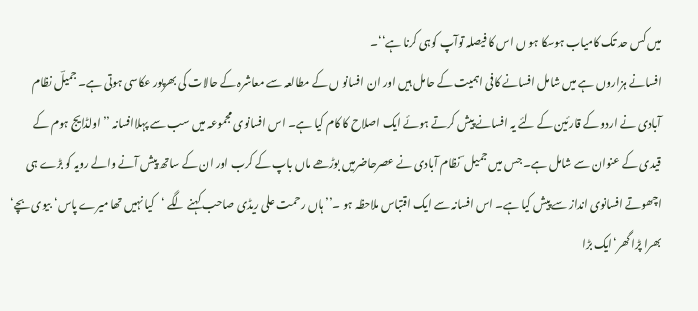میں کس حد تک کامیاب ہوسکا ہو ں اس کا فیصلہ توآپ کوہی کرنا ہے‘‘۔
افسانے ہزاروں ہے میں شامل افسانے کافی اہمیت کے حامل ہیں اور ان افسانو ں کے مطالعہ سے معاشرہ کے حالات کی بھرپور عکاسی ہوتی ہے۔ جمیلؔ نظام آبادی نے اردو کے قارئین کے لئے یہ افسانے پیش کرتے ہوئے ایک اصلاح کا کام کیا ہے۔ اس افسانوی مجموعہ میں سب سے پہلاافسانہ ’’ اولڈایج ہوم کے قیدی کے عنوان سے شامل ہے۔ جس میں جمیل ؔ نظام آبادی نے عصرحاضرمیں بوڑھے ماں باپ کے کرب اور ان کے ساتھ پیش آنے والے رویہ کو بڑے ہی اچھوتے افسانوی انداز سے پیش کیا ہے۔ اس افسانہ سے ایک اقتباس ملاحظہ ہو ۔’’ہاں رحمت علی ریڈی صاحب کہنے لگے ‘کیا نہیں تھا میرے پاس‘بیوی بچے‘ بھرا پڑا گھر‘ایک بڑا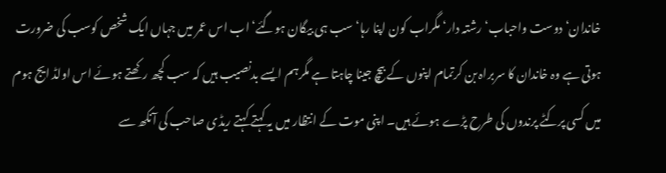خاندان‘ دوست واحباب‘ رشتہ دار‘ مگراب کون اپنا رہا‘سب ہی بیگان ہوگئے‘ اب اس عمر میں جہاں ایک شخص کوسب کی ضرورت ہوتی ہے وہ خاندان کا سربراہ بن کرتمام اپنوں کے بیچ جینا چاہتا ہے مگرہم ایسے بدنصیب ہیں کہ سب کچھ رکھتے ہوئے اس اولڈ ایج ہوم میں کسی پرکٹے پرندوں کی طرح پڑے ہوئے ہیں۔ اپنی موت کے انتظار میں یہ کہتے کہتے ریڈی صاحب کی آنکھ سے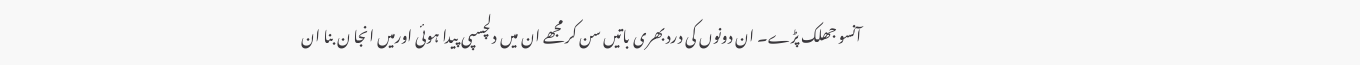آنسو جھلک پڑے۔ ان دونوں کی درد بھری باتیں سن کر مجھے ان میں دلچسپی پیدا ہوئی اورمیں انجا ن بنا ان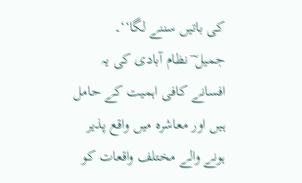کی باتیں سننے لگا‘‘۔
جمیل ؔ نظام آبادی کی یہ افسانے کافی اہمیت کے حامل ہیں اور معاشرہ میں واقع پذیر ہونے والے مختلف واقعات کو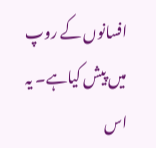افسانوں کے روپ میں پیش کیاہے۔ یہ اس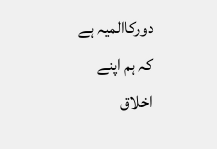دورکاالمیہ ہے کہ ہم اپنے اخلاق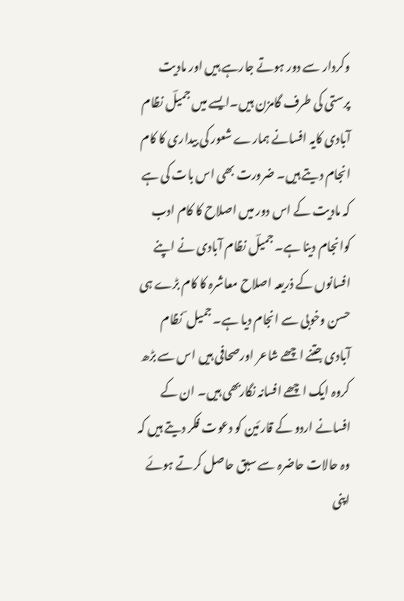وکردار سے دور ہوتے جارہے ہیں اور مادیت پرستی کی طرف گامزن ہیں۔ایسے میں جمیلؔ نظام آبادی کایہ افسانے ہمارے شعور کی بیداری کا کام انجام دیتے ہیں۔ ضرورت بھی اس بات کی ہے کہ مادیت کے اس دور میں اصلاح کا کام ادب کوانجام دینا ہے۔ جمیلؔ نظام آبادی نے اپنے افسانوں کے ذریعہ اصلاح معاشرہ کا کام بڑے ہی حسن وخوبی سے انجام دیا ہے۔ جمیل ؔ نظام آبادی جتنے اچھے شاعر اورصحافی ہیں اس سے بڑھ کروہ ایک اچھے افسانہ نگاربھی ہیں۔ ان کے افسانے اردو کے قارئین کو دعوت فکر دیتے ہیں کہ وہ حالات حاضرہ سے سبق حاصل کرتے ہوئے اپنی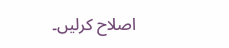اصلاح کرلیں۔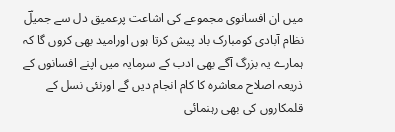میں ان افسانوی مجموعے کی اشاعت پرعمیق دل سے جمیلؔ نظام آبادی کومبارک باد پیش کرتا ہوں اورامید بھی کروں گا کہ ہمارے یہ بزرگ آگے بھی ادب کے سرمایہ میں اپنے افسانوں کے ذریعہ اصلاح معاشرہ کا کام انجام دیں گے اورنئی نسل کے قلمکاروں کی بھی رہنمائی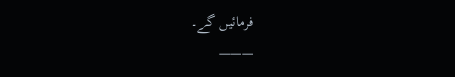فرمائیں گے۔
———